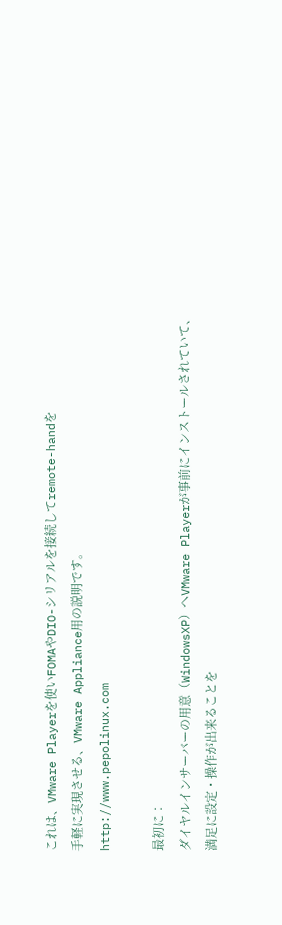これは、VMware Playerを使いFOMAやDIO-シリアルを接続してremote-handを
手軽に実現させる、VMware Appliance用の説明です。
http://www.pepolinux.com

最初に：
ダイヤルインサーバーの用意（WindowsXP）へVMware Playerが事前にインストールされていて、
満足に設定・操作が出来ることを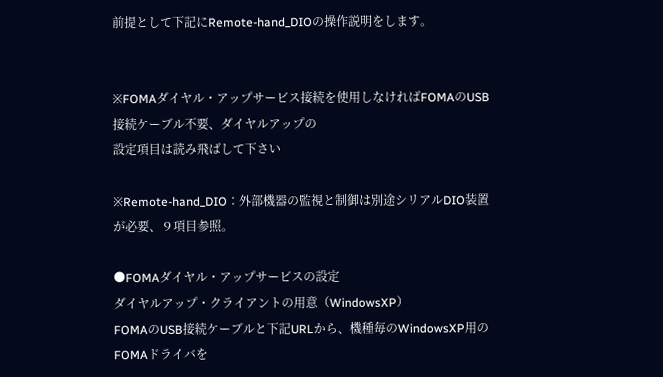前提として下記にRemote-hand_DIOの操作説明をします。


※FOMAダイヤル・アップサービス接続を使用しなければFOMAのUSB接続ケーブル不要、ダイヤルアップの
設定項目は読み飛ばして下さい

※Remote-hand_DIO：外部機器の監視と制御は別途シリアルDIO装置が必要、９項目参照。

●FOMAダイヤル・アップサービスの設定
ダイヤルアップ・クライアントの用意（WindowsXP）
FOMAのUSB接続ケーブルと下記URLから、機種毎のWindowsXP用のFOMAドライバを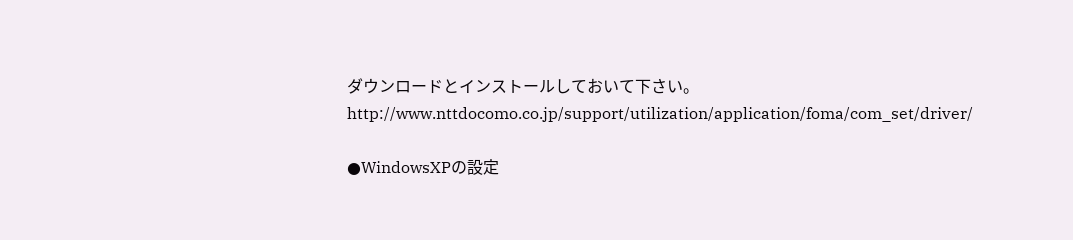ダウンロードとインストールしておいて下さい。
http://www.nttdocomo.co.jp/support/utilization/application/foma/com_set/driver/

●WindowsXPの設定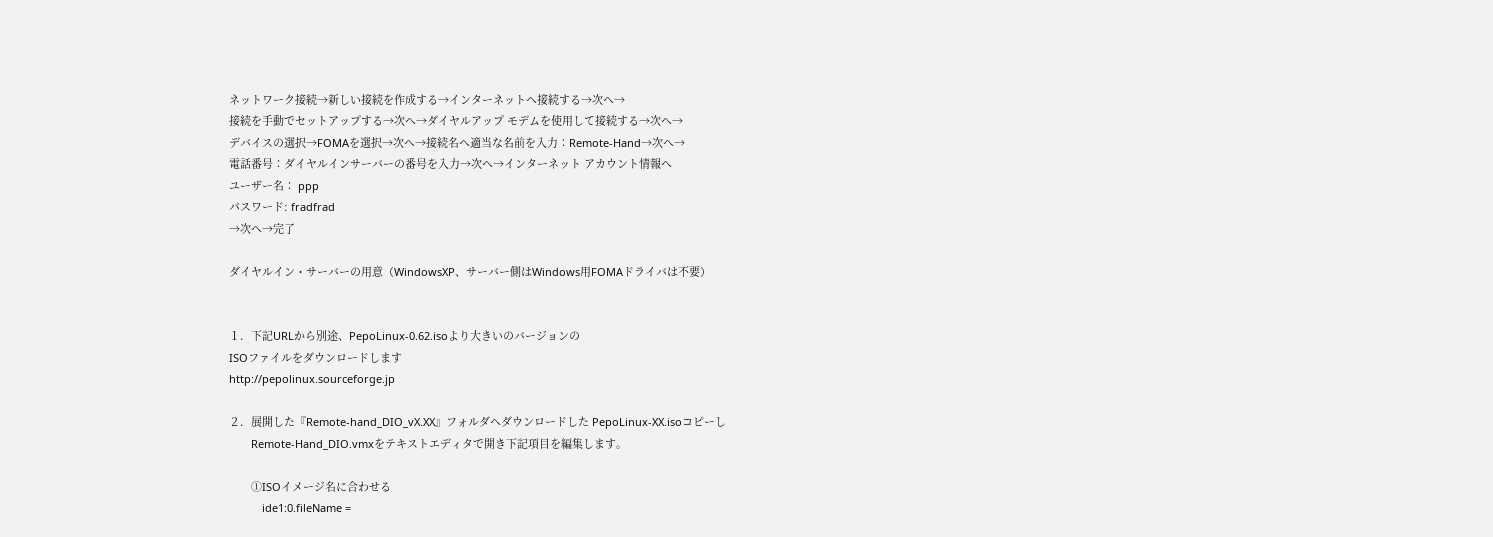ネットワーク接続→新しい接続を作成する→インターネットへ接続する→次へ→
接続を手動でセットアップする→次へ→ダイヤルアップ モデムを使用して接続する→次へ→
デバイスの選択→FOMAを選択→次へ→接続名へ適当な名前を入力：Remote-Hand→次へ→
電話番号：ダイヤルインサーバーの番号を入力→次へ→インターネット アカウント情報へ
ユーザー名： ppp
パスワード: fradfrad
→次へ→完了

ダイヤルイン・サーバーの用意（WindowsXP、サーバー側はWindows用FOMAドライバは不要）


１．下記URLから別途、PepoLinux-0.62.isoより大きいのバージョンの
ISOファイルをダウンロードします
http://pepolinux.sourceforge.jp

２．展開した『Remote-hand_DIO_vX.XX』フォルダへダウンロードした PepoLinux-XX.isoコピーし
　　Remote-Hand_DIO.vmxをテキストエディタで開き下記項目を編集します。

　　①ISOイメージ名に合わせる
　　　ide1:0.fileName =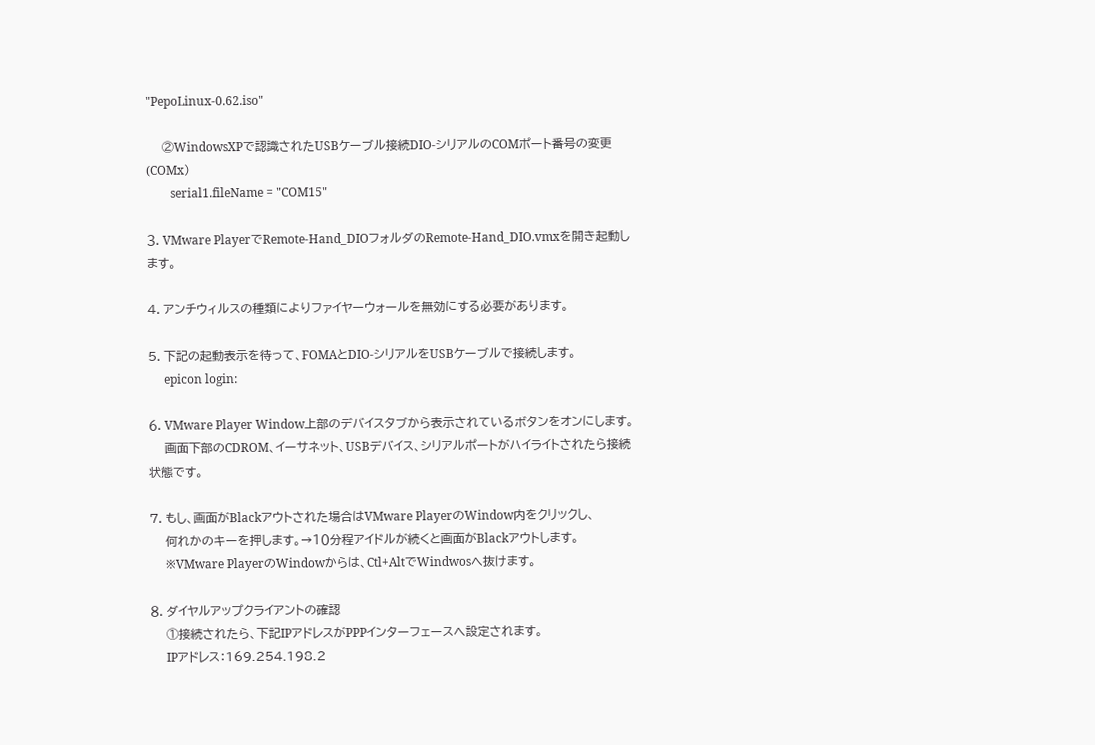"PepoLinux-0.62.iso"

　　②WindowsXPで認識されたUSBケーブル接続DIO-シリアルのCOMポート番号の変更(COMx）
　　　serial1.fileName = "COM15"

３．VMware PlayerでRemote-Hand_DIOフォルダのRemote-Hand_DIO.vmxを開き起動します。

４．アンチウィルスの種類によりファイヤーウォールを無効にする必要があります。

５．下記の起動表示を待って、FOMAとDIO-シリアルをUSBケーブルで接続します。
　　epicon login:

６．VMware Player Window上部のデバイスタブから表示されているボタンをオンにします。
　　画面下部のCDROM、イーサネット、USBデバイス、シリアルポートがハイライトされたら接続状態です。

７．もし、画面がBlackアウトされた場合はVMware PlayerのWindow内をクリックし、
　　何れかのキーを押します。→１０分程アイドルが続くと画面がBlackアウトします。
　　※VMware PlayerのWindowからは、Ctl+AltでWindwosへ抜けます。

８．ダイヤルアップクライアントの確認
　　①接続されたら、下記IPアドレスがPPPインターフェースへ設定されます。
　　IPアドレス：169.254.198.2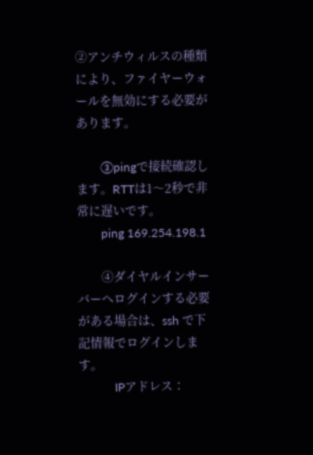②アンチウィルスの種類により、ファイヤーウォールを無効にする必要があります。

　　③pingで接続確認します。RTTは1～2秒で非常に遅いです。
　　ping 169.254.198.1

　　④ダイヤルインサーバーへログインする必要がある場合は、ssh で下記情報でログインします。
　　　IPアドレス：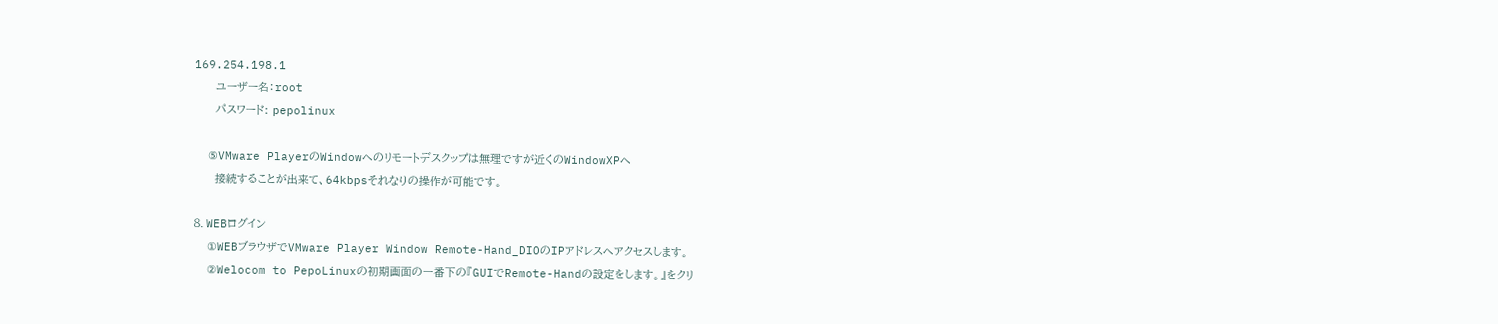169.254.198.1
　　　ユーザー名：root
　　　パスワード: pepolinux

　　⑤VMware PlayerのWindowへのリモートデスクップは無理ですが近くのWindowXPへ
　　　接続することが出来て、64kbpsそれなりの操作が可能です。

８．WEBログイン
　　①WEBブラウザでVMware Player Window Remote-Hand_DIOのIPアドレスへアクセスします。
　　②Welocom to PepoLinuxの初期画面の一番下の『GUIでRemote-Handの設定をします。』をクリ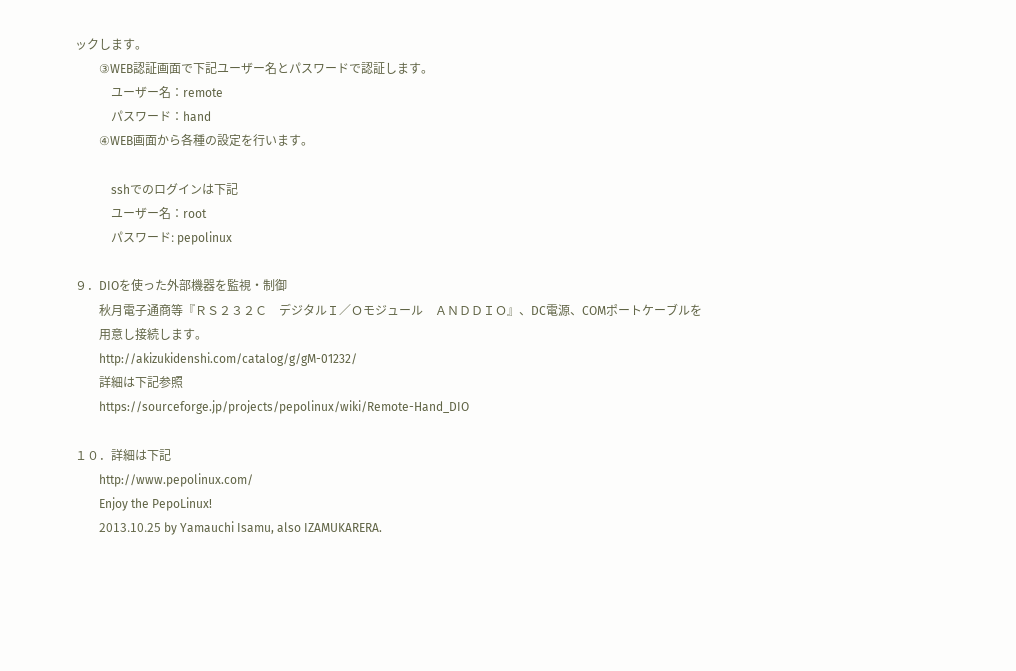ックします。
　　③WEB認証画面で下記ユーザー名とパスワードで認証します。
　　　ユーザー名：remote
　　　パスワード：hand
　　④WEB画面から各種の設定を行います。

　　　sshでのログインは下記
　　　ユーザー名：root
　　　パスワード: pepolinux

９．DIOを使った外部機器を監視・制御
　　秋月電子通商等『ＲＳ２３２Ｃ　デジタルＩ／Ｏモジュール　ＡＮＤＤＩＯ』、DC電源、COMポートケーブルを
　　用意し接続します。
　　http://akizukidenshi.com/catalog/g/gM-01232/
　　詳細は下記参照
　　https://sourceforge.jp/projects/pepolinux/wiki/Remote-Hand_DIO

１０．詳細は下記
　　http://www.pepolinux.com/
　　Enjoy the PepoLinux!
　　2013.10.25 by Yamauchi Isamu, also IZAMUKARERA.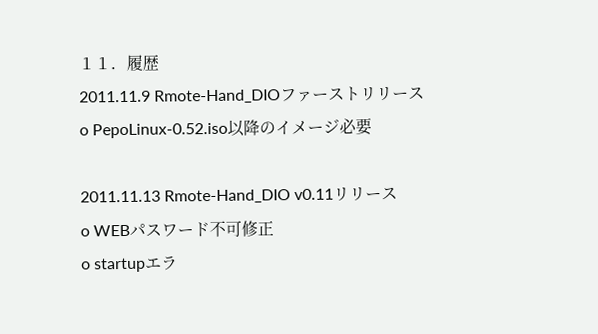１１．履歴
2011.11.9 Rmote-Hand_DIOファーストリリース
o PepoLinux-0.52.iso以降のイメージ必要

2011.11.13 Rmote-Hand_DIO v0.11リリース
o WEBパスワード不可修正
o startupエラ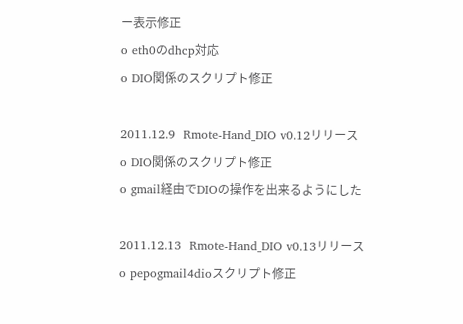ー表示修正
o eth0のdhcp対応
o DIO関係のスクリプト修正

2011.12.9  Rmote-Hand_DIO v0.12リリース
o DIO関係のスクリプト修正
o gmail経由でDIOの操作を出来るようにした

2011.12.13  Rmote-Hand_DIO v0.13リリース
o pepogmail4dioスクリプト修正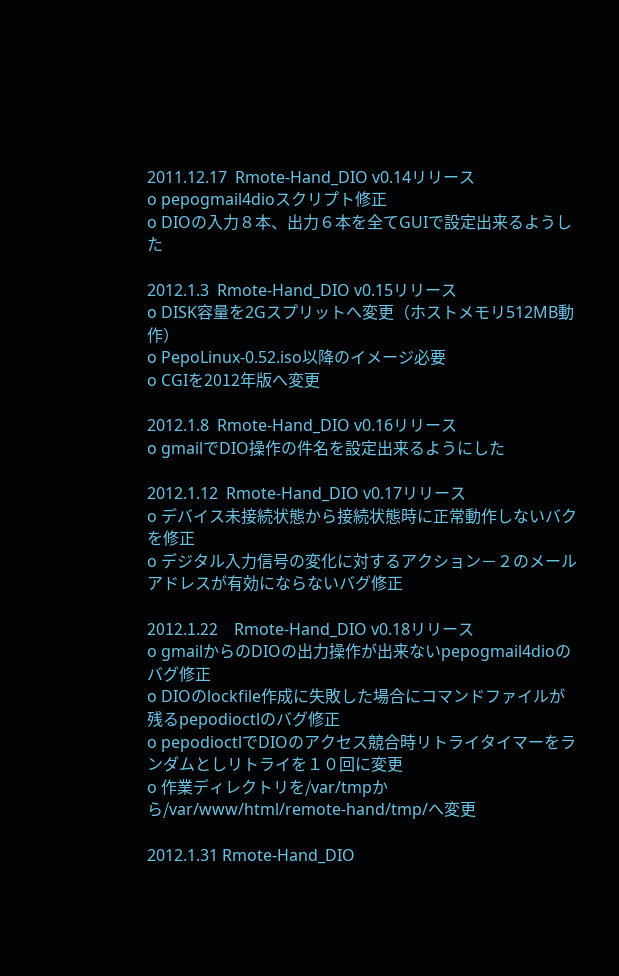2011.12.17  Rmote-Hand_DIO v0.14リリース
o pepogmail4dioスクリプト修正
o DIOの入力８本、出力６本を全てGUIで設定出来るようした

2012.1.3  Rmote-Hand_DIO v0.15リリース
o DISK容量を2Gスプリットへ変更（ホストメモリ512MB動作）
o PepoLinux-0.52.iso以降のイメージ必要
o CGIを2012年版へ変更

2012.1.8  Rmote-Hand_DIO v0.16リリース
o gmailでDIO操作の件名を設定出来るようにした

2012.1.12  Rmote-Hand_DIO v0.17リリース
o デバイス未接続状態から接続状態時に正常動作しないバクを修正
o デジタル入力信号の変化に対するアクション－２のメールアドレスが有効にならないバグ修正

2012.1.22　Rmote-Hand_DIO v0.18リリース
o gmailからのDIOの出力操作が出来ないpepogmail4dioのバグ修正
o DIOのlockfile作成に失敗した場合にコマンドファイルが残るpepodioctlのバグ修正
o pepodioctlでDIOのアクセス競合時リトライタイマーをランダムとしリトライを１０回に変更
o 作業ディレクトリを/var/tmpから/var/www/html/remote-hand/tmp/へ変更

2012.1.31 Rmote-Hand_DIO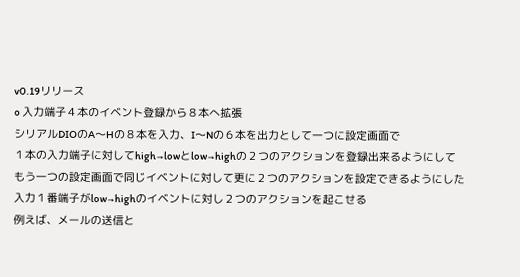v0.19リリース
o 入力端子４本のイベント登録から８本へ拡張
シリアルDIOのA～Hの８本を入力、I～Nの６本を出力として一つに設定画面で
１本の入力端子に対してhigh→lowとlow→highの２つのアクションを登録出来るようにして
もう一つの設定画面で同じイベントに対して更に２つのアクションを設定できるようにした
入力１番端子がlow→highのイベントに対し２つのアクションを起こせる
例えば、メールの送信と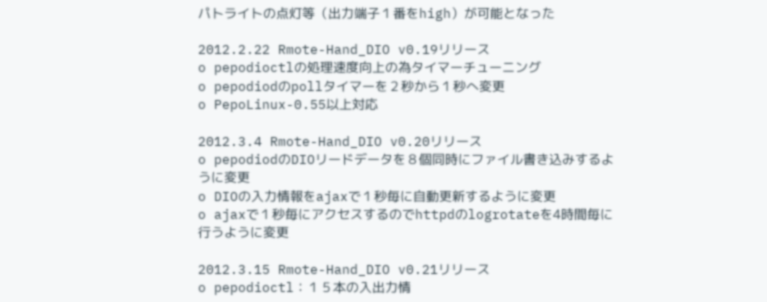パトライトの点灯等（出力端子１番をhigh）が可能となった

2012.2.22 Rmote-Hand_DIO v0.19リリース
o pepodioctlの処理速度向上の為タイマーチューニング
o pepodiodのpollタイマーを２秒から１秒へ変更
o PepoLinux-0.55以上対応

2012.3.4 Rmote-Hand_DIO v0.20リリース
o pepodiodのDIOリードデータを８個同時にファイル書き込みするように変更
o DIOの入力情報をajaxで１秒毎に自動更新するように変更
o ajaxで１秒毎にアクセスするのでhttpdのlogrotateを4時間毎に行うように変更

2012.3.15 Rmote-Hand_DIO v0.21リリース
o pepodioctl：１５本の入出力情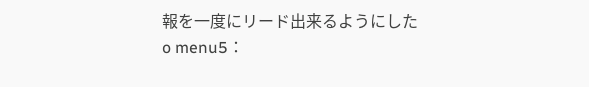報を一度にリード出来るようにした
o menu5：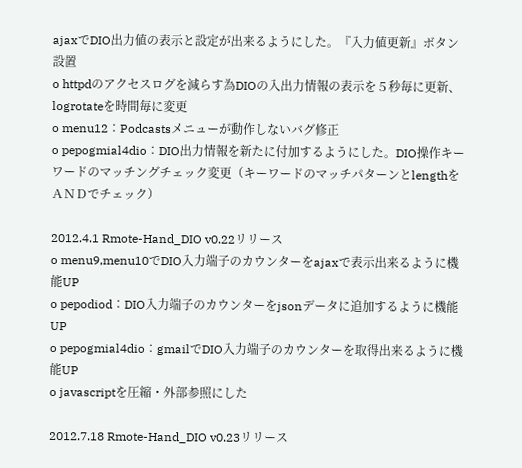ajaxでDIO出力値の表示と設定が出来るようにした。『入力値更新』ボタン設置
o httpdのアクセスログを減らす為DIOの入出力情報の表示を５秒毎に更新、logrotateを時間毎に変更
o menu12：Podcastsメニューが動作しないバグ修正
o pepogmial4dio：DIO出力情報を新たに付加するようにした。DIO操作キーワードのマッチングチェック変更（キーワードのマッチパターンとlengthをＡＮＤでチェック）

2012.4.1 Rmote-Hand_DIO v0.22リリース
o menu9,menu10でDIO入力端子のカウンターをajaxで表示出来るように機能UP
o pepodiod：DIO入力端子のカウンターをjsonデータに追加するように機能UP
o pepogmial4dio：gmailでDIO入力端子のカウンターを取得出来るように機能UP
o javascriptを圧縮・外部参照にした

2012.7.18 Rmote-Hand_DIO v0.23リリース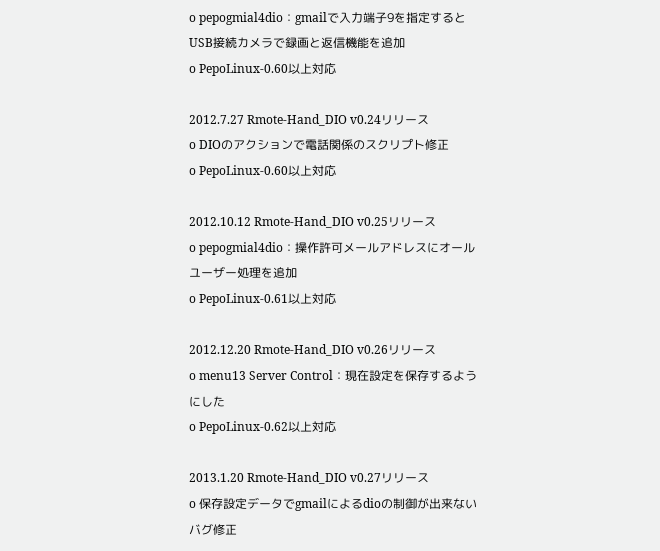o pepogmial4dio：gmailで入力端子9を指定するとUSB接続カメラで録画と返信機能を追加
o PepoLinux-0.60以上対応

2012.7.27 Rmote-Hand_DIO v0.24リリース
o DIOのアクションで電話関係のスクリプト修正
o PepoLinux-0.60以上対応

2012.10.12 Rmote-Hand_DIO v0.25リリース
o pepogmial4dio：操作許可メールアドレスにオールユーザー処理を追加
o PepoLinux-0.61以上対応

2012.12.20 Rmote-Hand_DIO v0.26リリース
o menu13 Server Control：現在設定を保存するようにした
o PepoLinux-0.62以上対応

2013.1.20 Rmote-Hand_DIO v0.27リリース
o 保存設定データでgmailによるdioの制御が出来ないバグ修正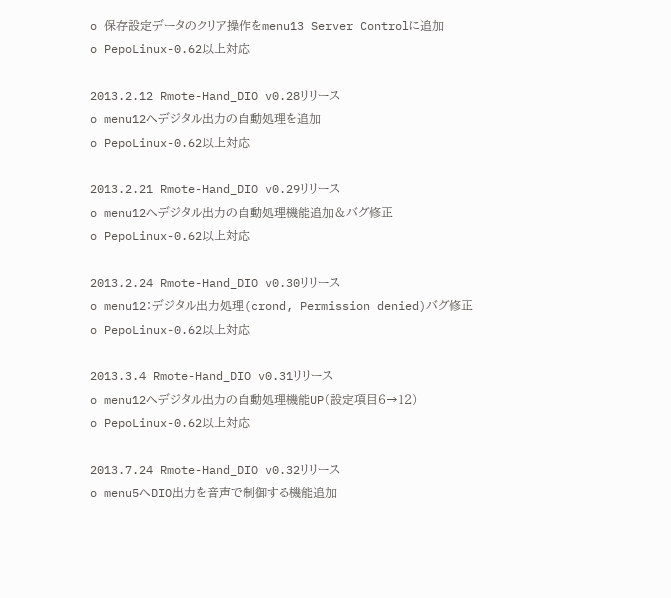o 保存設定データのクリア操作をmenu13 Server Controlに追加
o PepoLinux-0.62以上対応

2013.2.12 Rmote-Hand_DIO v0.28リリース
o menu12へデジタル出力の自動処理を追加
o PepoLinux-0.62以上対応

2013.2.21 Rmote-Hand_DIO v0.29リリース
o menu12へデジタル出力の自動処理機能追加＆バグ修正
o PepoLinux-0.62以上対応

2013.2.24 Rmote-Hand_DIO v0.30リリース
o menu12：デジタル出力処理(crond, Permission denied)バグ修正
o PepoLinux-0.62以上対応

2013.3.4 Rmote-Hand_DIO v0.31リリース
o menu12へデジタル出力の自動処理機能UP（設定項目６→１２）
o PepoLinux-0.62以上対応

2013.7.24 Rmote-Hand_DIO v0.32リリース
o menu5へDIO出力を音声で制御する機能追加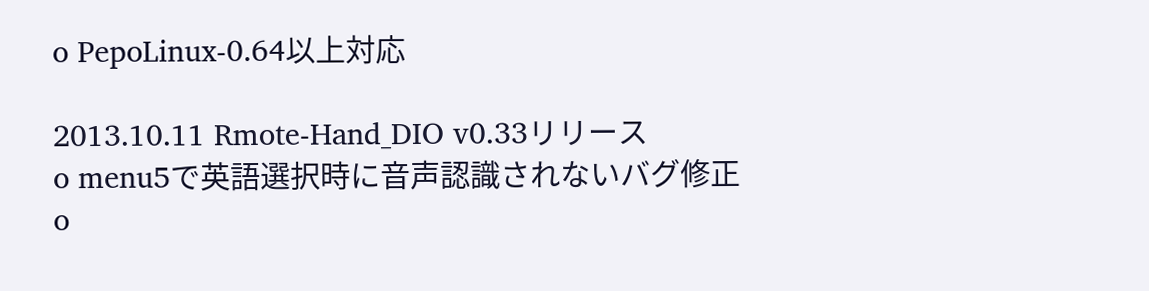o PepoLinux-0.64以上対応

2013.10.11 Rmote-Hand_DIO v0.33リリース
o menu5で英語選択時に音声認識されないバグ修正
o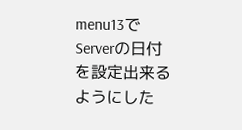menu13でServerの日付を設定出来るようにした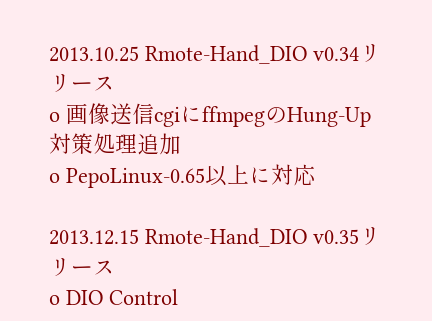2013.10.25 Rmote-Hand_DIO v0.34リリース
o 画像送信cgiにffmpegのHung-Up対策処理追加
o PepoLinux-0.65以上に対応

2013.12.15 Rmote-Hand_DIO v0.35リリース
o DIO Control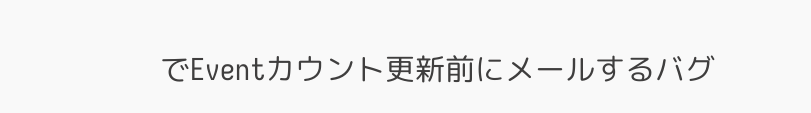でEventカウント更新前にメールするバグ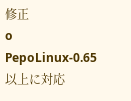修正
o PepoLinux-0.65以上に対応